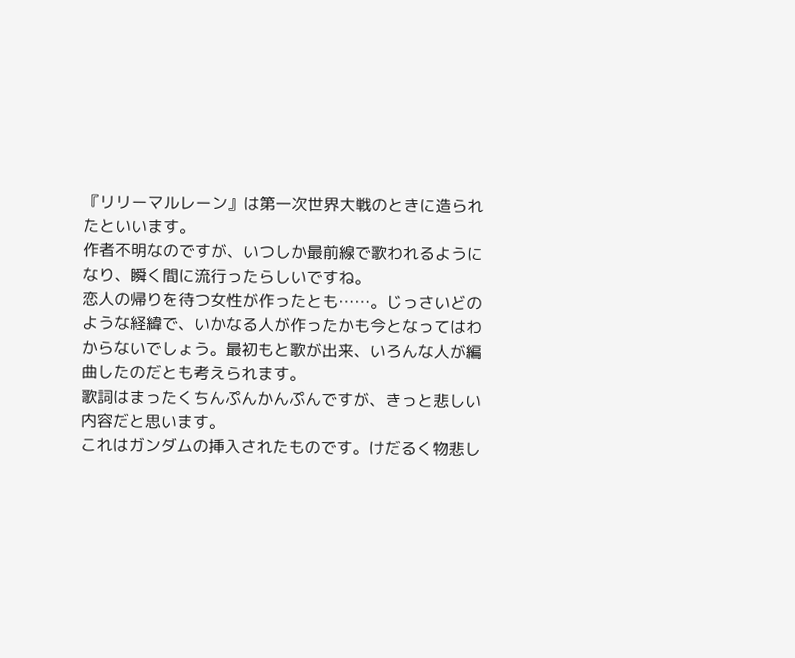『リリーマルレーン』は第一次世界大戦のときに造られたといいます。
作者不明なのですが、いつしか最前線で歌われるようになり、瞬く間に流行ったらしいですね。
恋人の帰りを待つ女性が作ったとも……。じっさいどのような経緯で、いかなる人が作ったかも今となってはわからないでしょう。最初もと歌が出来、いろんな人が編曲したのだとも考えられます。
歌詞はまったくちんぷんかんぷんですが、きっと悲しい内容だと思います。
これはガンダムの挿入されたものです。けだるく物悲し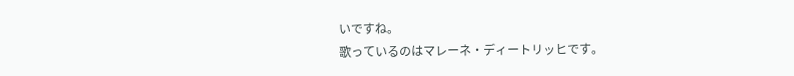いですね。
歌っているのはマレーネ・ディートリッヒです。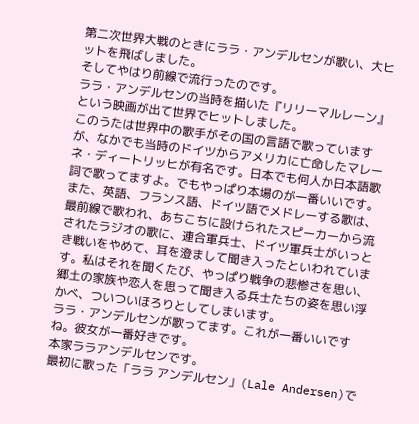第二次世界大戦のときにララ・アンデルセンが歌い、大ヒットを飛ばしました。
そしてやはり前線で流行ったのです。
ララ・アンデルセンの当時を描いた『リリーマルレーン』という映画が出て世界でヒットしました。
このうたは世界中の歌手がその国の言語で歌っていますが、なかでも当時のドイツからアメリカに亡命したマレーネ・ディートリッヒが有名です。日本でも何人か日本語歌詞で歌ってますよ。でもやっぱり本場のが一番いいです。
また、英語、フランス語、ドイツ語でメドレーする歌は、最前線で歌われ、あちこちに設けられたスピーカーから流されたラジオの歌に、連合軍兵士、ドイツ軍兵士がいっとき戦いをやめて、耳を澄まして聞き入ったといわれています。私はそれを聞くたび、やっぱり戦争の悲惨さを思い、郷土の家族や恋人を思って聞き入る兵士たちの姿を思い浮かべ、ついついほろりとしてしまいます。
ララ・アンデルセンが歌ってます。これが一番いいですね。彼女が一番好きです。
本家ララアンデルセンです。
最初に歌った「ララ アンデルセン」(Lale Andersen)で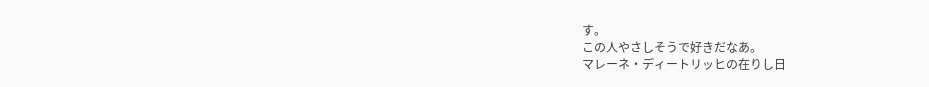す。
この人やさしそうで好きだなあ。
マレーネ・ディートリッヒの在りし日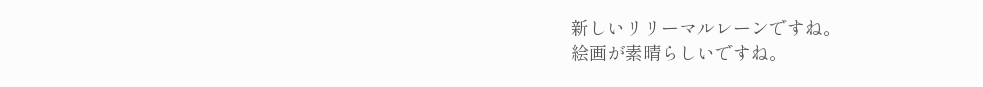新しいリリーマルレーンですね。
絵画が素晴らしいですね。